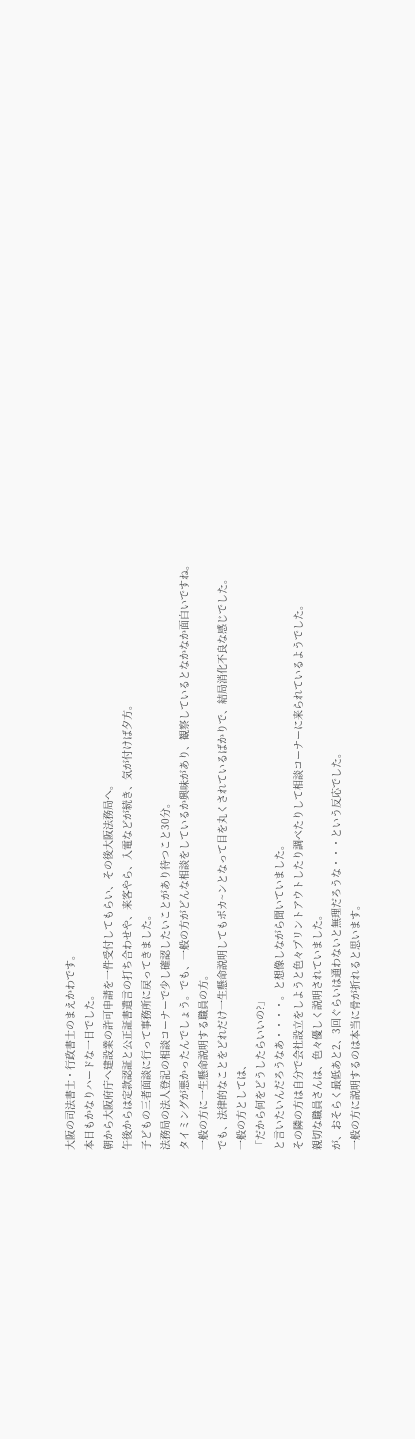大阪の司法書士・行政書士のまえかわです。
本日もかなりハードな一日でした。
朝から大阪府庁へ建設業の許可申請を一件受付してもらい、その後大阪法務局へ。
午後からは定款認証と公正証書遺言の打ち合わせや、来客やら、入電などが続き、気が付けば夕方。
子どもの三者面談に行って事務所に戻ってきました。
法務局の法人登記の相談コーナーで少し確認したいことがあり待つこと30分。
タイミングが悪かったんでしょう。でも、一般の方がどんな相談をしているか興味があり、観察しているとなかなか面白いですね。
一般の方に一生懸命説明する職員の方。
でも、法律的なことをどれだけ一生懸命説明してもポカ~ンとなって目を丸くされているばかりで、結局消化不良な感じでした。
一般の方としては、
「だから何をどうしたらいいの?」
と言いたいんだろうなあ・・・・。と想像しながら聞いていました。
その隣の方は自分で会社設立をしようと色々プリントアウトしたり調べたりして相談コーナーに来られているようでした。
親切な職員さんは、色々優しく説明されていました。
が、おそらく最低あと2、3回ぐらいは通わないと無理だろうな・・・という反応でした。
一般の方に説明するのは本当に骨が折れると思います。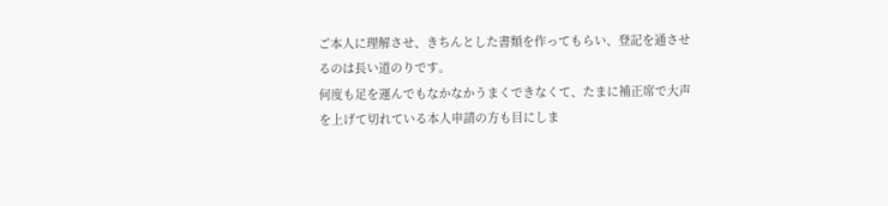ご本人に理解させ、きちんとした書類を作ってもらい、登記を通させるのは長い道のりです。
何度も足を運んでもなかなかうまくできなくて、たまに補正席で大声を上げて切れている本人申請の方も目にしま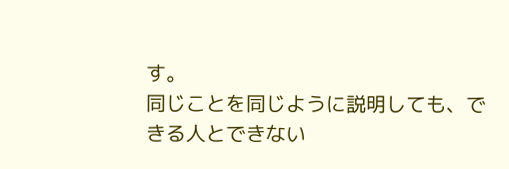す。
同じことを同じように説明しても、できる人とできない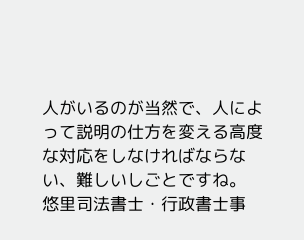人がいるのが当然で、人によって説明の仕方を変える高度な対応をしなければならない、難しいしごとですね。
悠里司法書士・行政書士事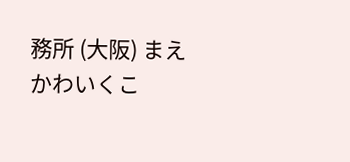務所 (大阪) まえかわいくこ